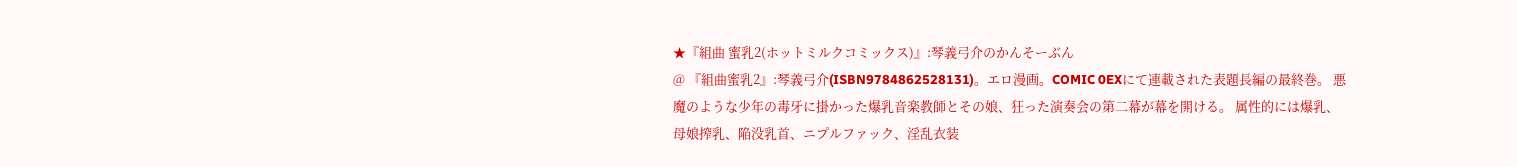★『組曲 蜜乳2(ホットミルクコミックス)』:琴義弓介のかんそーぶん
@ 『組曲蜜乳2』:琴義弓介(ISBN9784862528131)。エロ漫画。COMIC 0EXにて連載された表題長編の最終巻。 悪魔のような少年の毒牙に掛かった爆乳音楽教師とその娘、狂った演奏会の第二幕が幕を開ける。 属性的には爆乳、母娘搾乳、陥没乳首、ニプルファック、淫乱衣装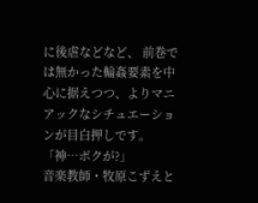に後虐などなど、 前巻では無かった輪姦要素を中心に据えつつ、よりマニアックなシチュエーションが目白押しです。 「神…ボクが?」
音楽教師・牧原こずえと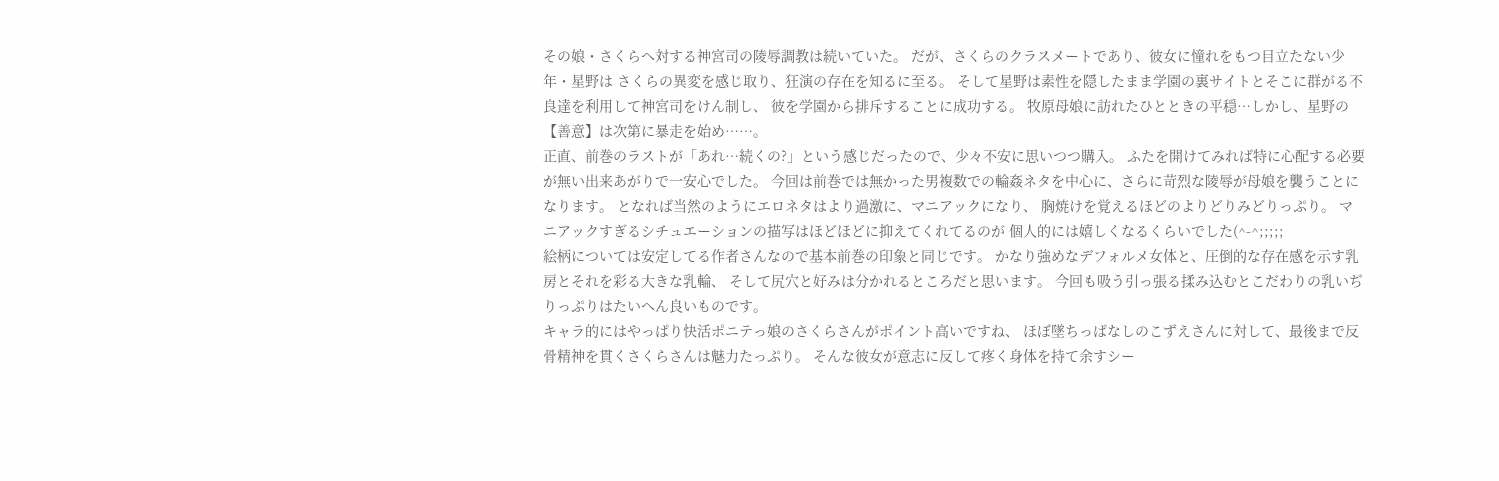その娘・さくらへ対する神宮司の陵辱調教は続いていた。 だが、さくらのクラスメートであり、彼女に憧れをもつ目立たない少年・星野は さくらの異変を感じ取り、狂演の存在を知るに至る。 そして星野は素性を隠したまま学園の裏サイトとそこに群がる不良達を利用して神宮司をけん制し、 彼を学園から排斥することに成功する。 牧原母娘に訪れたひとときの平穏…しかし、星野の【善意】は次第に暴走を始め……。
正直、前巻のラストが「あれ…続くの?」という感じだったので、少々不安に思いつつ購入。 ふたを開けてみれば特に心配する必要が無い出来あがりで一安心でした。 今回は前巻では無かった男複数での輪姦ネタを中心に、さらに苛烈な陵辱が母娘を襲うことになります。 となれば当然のようにエロネタはより過激に、マニアックになり、 胸焼けを覚えるほどのよりどりみどりっぷり。 マニアックすぎるシチュエーションの描写はほどほどに抑えてくれてるのが 個人的には嬉しくなるくらいでした(^-^;;;;;
絵柄については安定してる作者さんなので基本前巻の印象と同じです。 かなり強めなデフォルメ女体と、圧倒的な存在感を示す乳房とそれを彩る大きな乳輪、 そして尻穴と好みは分かれるところだと思います。 今回も吸う引っ張る揉み込むとこだわりの乳いぢりっぷりはたいへん良いものです。
キャラ的にはやっぱり快活ポニテっ娘のさくらさんがポイント高いですね、 ほぼ墜ちっぱなしのこずえさんに対して、最後まで反骨精神を貫くさくらさんは魅力たっぷり。 そんな彼女が意志に反して疼く身体を持て余すシー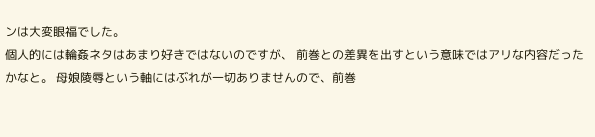ンは大変眼福でした。
個人的には輪姦ネタはあまり好きではないのですが、 前巻との差異を出すという意味ではアリな内容だったかなと。 母娘陵辱という軸にはぶれが一切ありませんので、前巻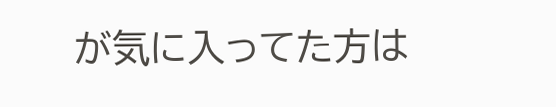が気に入ってた方は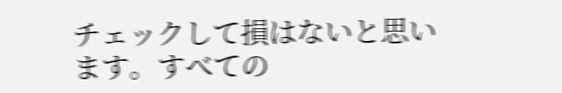チェックして損はないと思います。すべての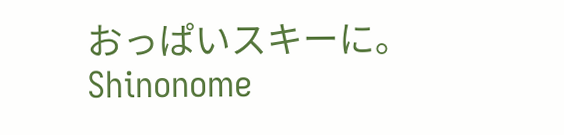おっぱいスキーに。
Shinonome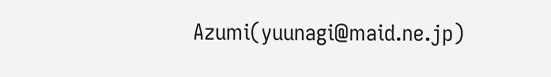Azumi(yuunagi@maid.ne.jp)